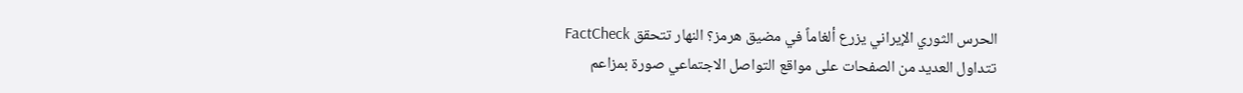الحرس الثوري الإيراني يزرع ألغاماً في مضيق هرمز؟ النهار تتحقق FactCheck
تتداول العديد من الصفحات على مواقع التواصل الاجتماعي صورة بمزاعم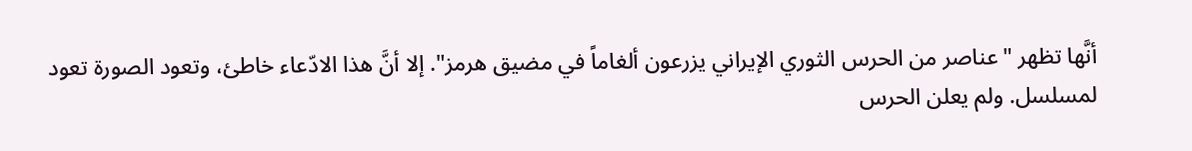أنَّها تظهر "عناصر من الحرس الثوري الإيراني يزرعون ألغاماً في مضيق هرمز". إلا أنَّ هذا الادّعاء خاطئ، وتعود الصورة تعود لمسلسل. ولم يعلن الحرس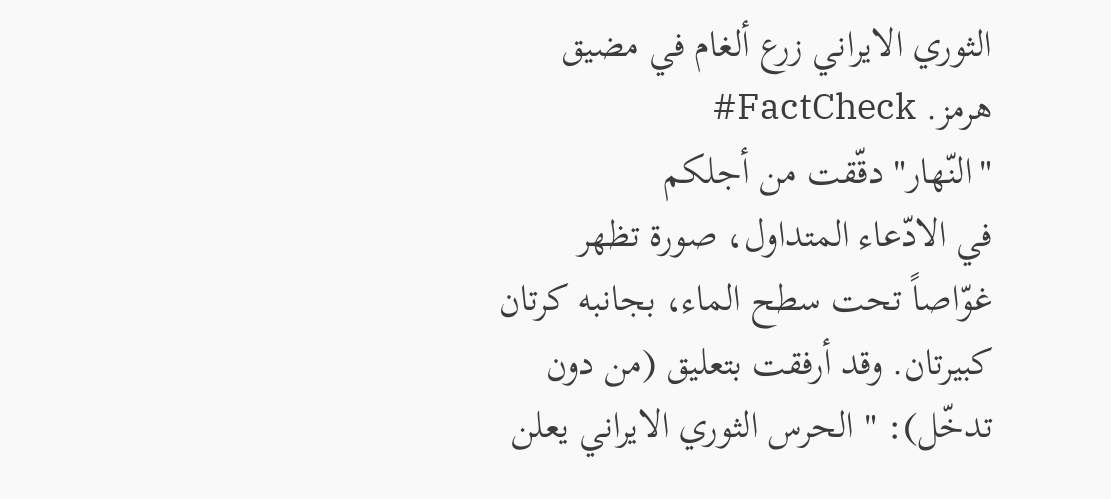الثوري الايراني زرع ألغام في مضيق هرمز. FactCheck#
"النّهار" دقّقت من أجلكم
في الادّعاء المتداول، صورة تظهر غوّاصاً تحت سطح الماء، بجانبه كرتان كبيرتان. وقد أرفقت بتعليق (من دون تدخّل): " الحرس الثوري الايراني يعلن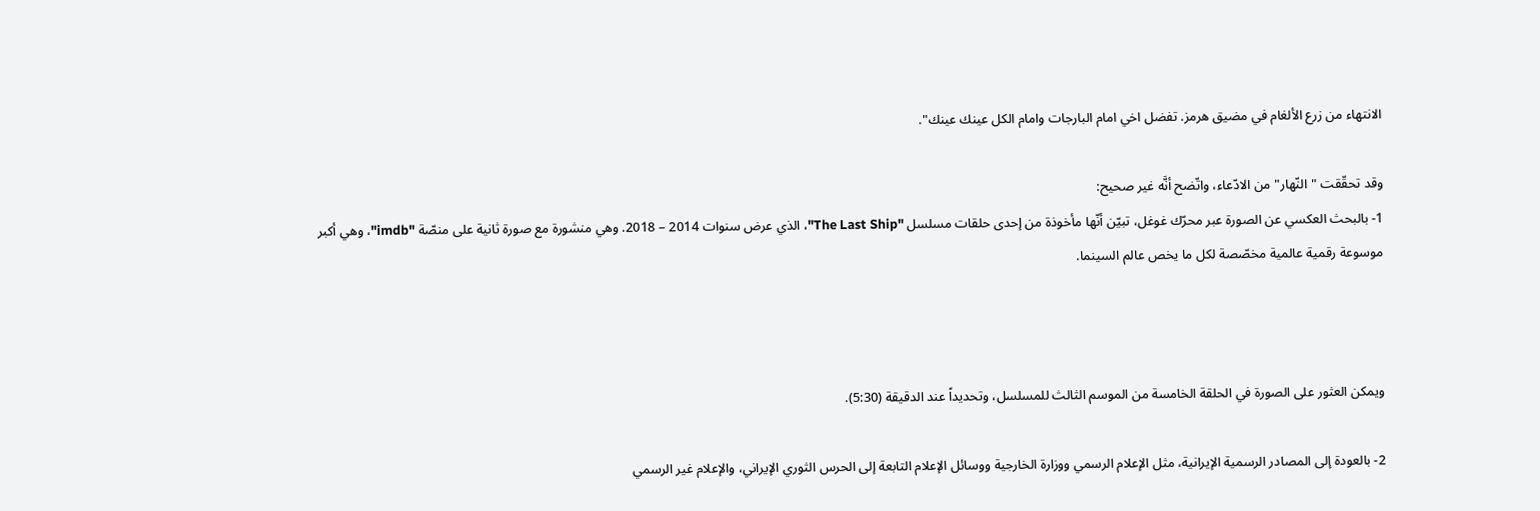الانتهاء من زرع الألغام في مضيق هرمز. تفضل اخي امام البارجات وامام الكل عينك عينك".

وقد تحقّقت "النّهار" من الادّعاء، واتّضح أنَّه غير صحيح:
1- بالبحث العكسي عن الصورة عبر محرّك غوغل، تبيّن أنّها مأخوذة من إحدى حلقات مسلسل "The Last Ship"، الذي عرض سنوات 2014 – 2018. وهي منشورة مع صورة ثانية على منصّة "imdb"، وهي أكبر موسوعة رقمية عالمية مخصّصة لكل ما يخص عالم السينما.



ويمكن العثور على الصورة في الحلقة الخامسة من الموسم الثالث للمسلسل، وتحديداً عند الدقيقة (5:30).

2- بالعودة إلى المصادر الرسمية الإيرانية، مثل الإعلام الرسمي ووزارة الخارجية ووسائل الإعلام التابعة إلى الحرس الثوري الإيراني، والإعلام غير الرسمي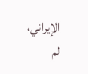الإيراني، لم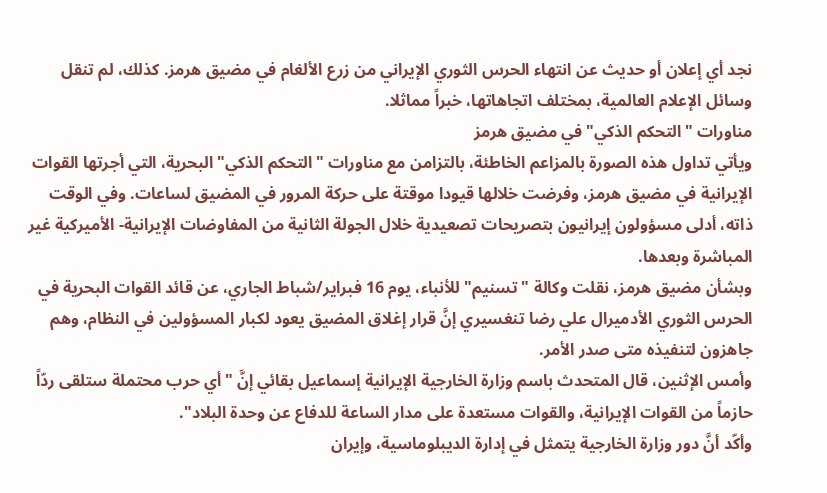نجد أي إعلان أو حديث عن انتهاء الحرس الثوري الإيراني من زرع الألغام في مضيق هرمز. كذلك، لم تنقل وسائل الإعلام العالمية، بمختلف اتجاهاتها، خبراً مماثلا.
مناورات "التحكم الذكي" في مضيق هرمز
ويأتي تداول هذه الصورة بالمزاعم الخاطئة، بالتزامن مع مناورات "التحكم الذكي" البحرية، التي أجرتها القوات الإيرانية في مضيق هرمز، وفرضت خلالها قيودا موقتة على حركة المرور في المضيق لساعات. وفي الوقت ذاته، أدلى مسؤولون إيرانيون بتصريحات تصعيدية خلال الجولة الثانية من المفاوضات الإيرانية- الأميركية غير المباشرة وبعدها.
وبشأن مضيق هرمز، نقلت وكالة "تسنيم" للأنباء، يوم 16 فبراير/شباط الجاري، عن قائد القوات البحرية في الحرس الثوري الأدميرال علي رضا تنغسيري إنَّ قرار إغلاق المضيق يعود لكبار المسؤولين في النظام، وهم جاهزون لتنفيذه متى صدر الأمر.
وأمس الإثنين، قال المتحدث باسم وزارة الخارجية الإيرانية إسماعيل بقائي إنَّ "أي حرب محتملة ستلقى ردّاً حازماً من القوات الإيرانية، والقوات مستعدة على مدار الساعة للدفاع عن وحدة البلاد".
وأكّد أنَّ دور وزارة الخارجية يتمثل في إدارة الديبلوماسية، وإيران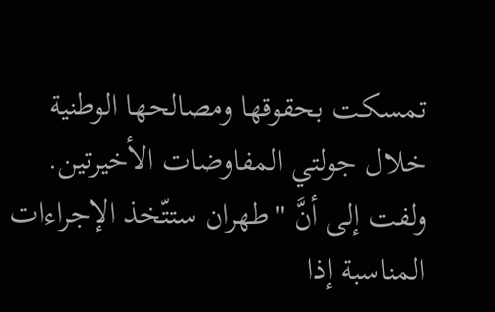تمسكت بحقوقها ومصالحها الوطنية خلال جولتي المفاوضات الأخيرتين.
ولفت إلى أنَّ "طهران ستتّخذ الإجراءات المناسبة إذا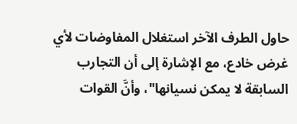حاول الطرف الآخر استغلال المفاوضات لأي غرض خادع، مع الإشارة إلى أن التجارب السابقة لا يمكن نسيانها"، وأنَّ القوات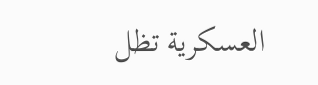العسكرية تظل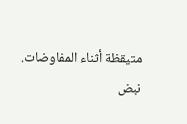متيقظة أثناء المفاوضات.
نبض